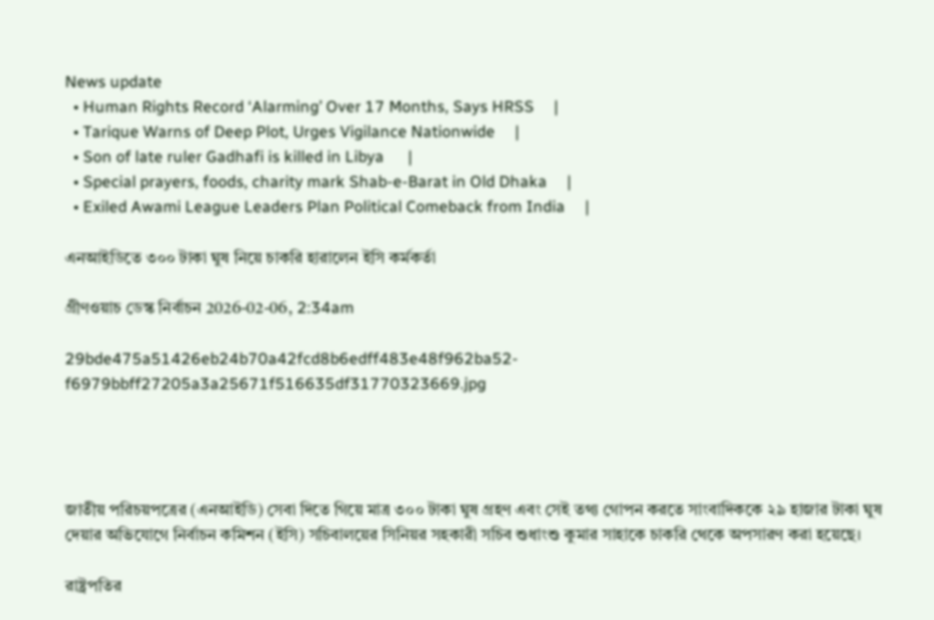News update
  • Human Rights Record ‘Alarming’ Over 17 Months, Says HRSS     |
  • Tarique Warns of Deep Plot, Urges Vigilance Nationwide     |
  • Son of late ruler Gadhafi is killed in Libya      |
  • Special prayers, foods, charity mark Shab-e-Barat in Old Dhaka     |
  • Exiled Awami League Leaders Plan Political Comeback from India     |

এনআইডিতে ৩০০ টাকা ঘুষ নিয়ে চাকরি হারালেন ইসি কর্মকর্তা

গ্রীণওয়াচ ডেস্ক নির্বাচন 2026-02-06, 2:34am

29bde475a51426eb24b70a42fcd8b6edff483e48f962ba52-f6979bbff27205a3a25671f516635df31770323669.jpg




জাতীয় পরিচয়পত্রের (এনআইডি) সেবা দিতে গিয়ে মাত্র ৩০০ টাকা ঘুষ গ্রহণ এবং সেই তথ্য গোপন করতে সাংবাদিককে ২৯ হাজার টাকা ঘুষ দেয়ার অভিযোগে নির্বাচন কমিশন (ইসি) সচিবালয়ের সিনিয়র সহকারী সচিব শুধাংশু কুমার সাহাকে চাকরি থেকে অপসারণ করা হয়েছে।

রাষ্ট্রপতির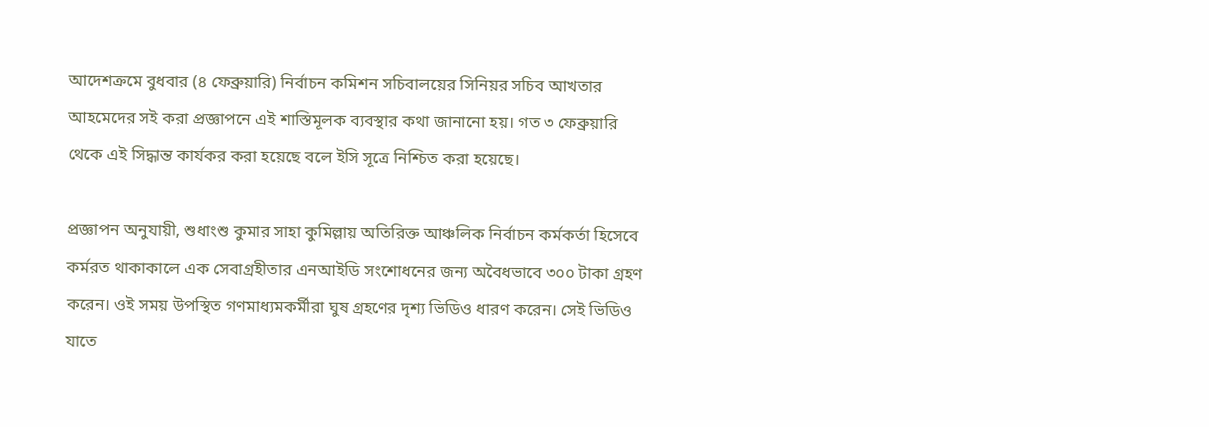আদেশক্রমে বুধবার (৪ ফেব্রুয়ারি) নির্বাচন কমিশন সচিবালয়ের সিনিয়র সচিব আখতার আহমেদের সই করা প্রজ্ঞাপনে এই শাস্তিমূলক ব্যবস্থার কথা জানানো হয়। গত ৩ ফেব্রুয়ারি থেকে এই সিদ্ধান্ত কার্যকর করা হয়েছে বলে ইসি সূত্রে নিশ্চিত করা হয়েছে।

প্রজ্ঞাপন অনুযায়ী, শুধাংশু কুমার সাহা কুমিল্লায় অতিরিক্ত আঞ্চলিক নির্বাচন কর্মকর্তা হিসেবে কর্মরত থাকাকালে এক সেবাগ্রহীতার এনআইডি সংশোধনের জন্য অবৈধভাবে ৩০০ টাকা গ্রহণ করেন। ওই সময় উপস্থিত গণমাধ্যমকর্মীরা ঘুষ গ্রহণের দৃশ্য ভিডিও ধারণ করেন। সেই ভিডিও যাতে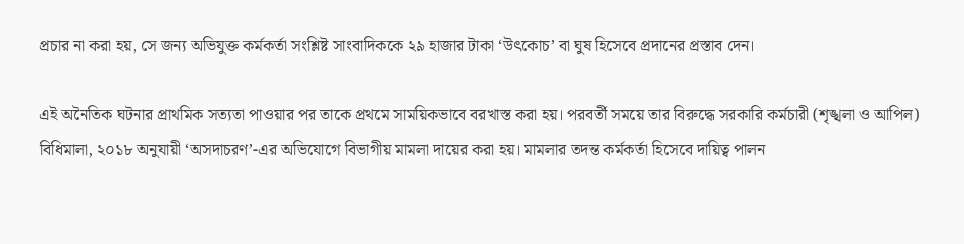প্রচার না করা হয়, সে জন্য অভিযুক্ত কর্মকর্তা সংশ্লিষ্ট সাংবাদিককে ২৯ হাজার টাকা ‘উৎকোচ’ বা ঘুষ হিসেবে প্রদানের প্রস্তাব দেন।

এই অনৈতিক ঘটনার প্রাথমিক সত্যতা পাওয়ার পর তাকে প্রথমে সাময়িকভাবে বরখাস্ত করা হয়। পরবর্তী সময়ে তার বিরুদ্ধে সরকারি কর্মচারী (শৃঙ্খলা ও আপিল) বিধিমালা, ২০১৮ অনুযায়ী ‘অসদাচরণ’-এর অভিযোগে বিভাগীয় মামলা দায়ের করা হয়। মামলার তদন্ত কর্মকর্তা হিসেবে দায়িত্ব পালন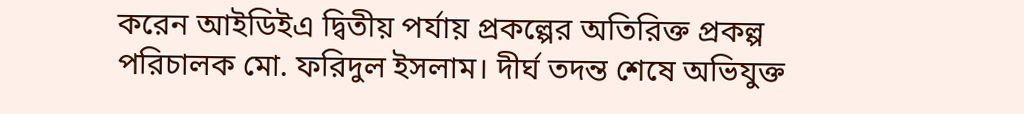করেন আইডিইএ দ্বিতীয় পর্যায় প্রকল্পের অতিরিক্ত প্রকল্প পরিচালক মো. ফরিদুল ইসলাম। দীর্ঘ তদন্ত শেষে অভিযুক্ত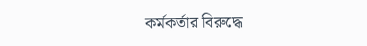কর্মকর্তার বিরুদ্ধে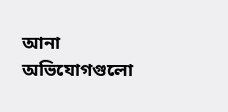আনা অভিযোগগুলো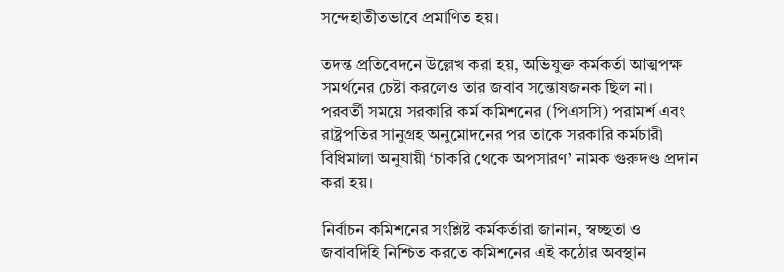সন্দেহাতীতভাবে প্রমাণিত হয়।

তদন্ত প্রতিবেদনে উল্লেখ করা হয়, অভিযুক্ত কর্মকর্তা আত্মপক্ষ সমর্থনের চেষ্টা করলেও তার জবাব সন্তোষজনক ছিল না। পরবর্তী সময়ে সরকারি কর্ম কমিশনের (পিএসসি) পরামর্শ এবং রাষ্ট্রপতির সানুগ্রহ অনুমোদনের পর তাকে সরকারি কর্মচারী বিধিমালা অনুযায়ী ‘চাকরি থেকে অপসারণ’ নামক গুরুদণ্ড প্রদান করা হয়।

নির্বাচন কমিশনের সংশ্লিষ্ট কর্মকর্তারা জানান, স্বচ্ছতা ও জবাবদিহি নিশ্চিত করতে কমিশনের এই কঠোর অবস্থান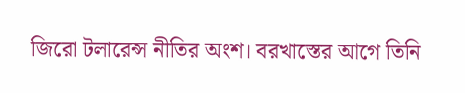জিরো টলারেন্স নীতির অংশ। বরখাস্তের আগে তিনি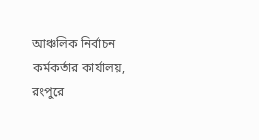আঞ্চলিক নির্বাচন কর্মকর্তার কার্যালয়, রংপুরে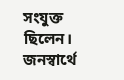সংযুক্ত ছিলেন। জনস্বার্থে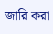জারি করা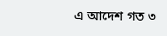এ আদেশ গত ৩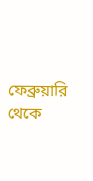ফেব্রুয়ারি থেকে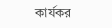কার্যকর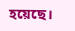হয়েছে।